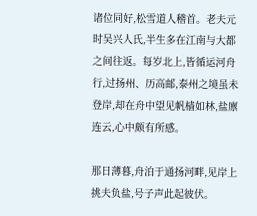诸位同好,松雪道人稽首。老夫元时吴兴人氏,半生多在江南与大都之间往返。每岁北上,皆循运河舟行,过扬州、历高邮,泰州之境虽未登岸,却在舟中望见帆樯如林,盐廪连云,心中颇有所感。

那日薄暮,舟泊于通扬河畔,见岸上挑夫负盐,号子声此起彼伏。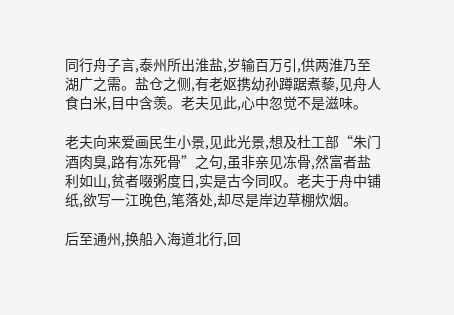同行舟子言,泰州所出淮盐,岁输百万引,供两淮乃至湖广之需。盐仓之侧,有老妪携幼孙蹲踞煮藜,见舟人食白米,目中含羡。老夫见此,心中忽觉不是滋味。

老夫向来爱画民生小景,见此光景,想及杜工部“朱门酒肉臭,路有冻死骨”之句,虽非亲见冻骨,然富者盐利如山,贫者啜粥度日,实是古今同叹。老夫于舟中铺纸,欲写一江晚色,笔落处,却尽是岸边草棚炊烟。

后至通州,换船入海道北行,回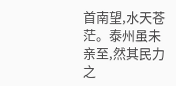首南望,水天苍茫。泰州虽未亲至,然其民力之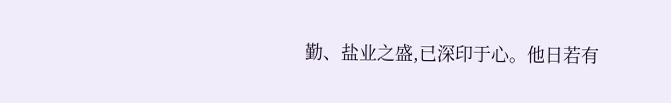勤、盐业之盛,已深印于心。他日若有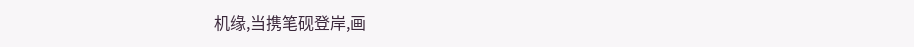机缘,当携笔砚登岸,画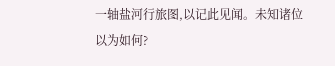一轴盐河行旅图,以记此见闻。未知诸位以为如何?